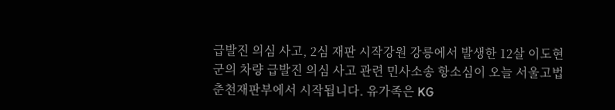급발진 의심 사고, 2심 재판 시작강원 강릉에서 발생한 12살 이도현 군의 차량 급발진 의심 사고 관련 민사소송 항소심이 오늘 서울고법 춘천재판부에서 시작됩니다. 유가족은 KG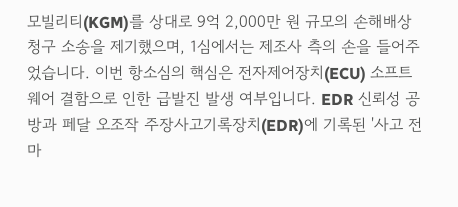모빌리티(KGM)를 상대로 9억 2,000만 원 규모의 손해배상 청구 소송을 제기했으며, 1심에서는 제조사 측의 손을 들어주었습니다. 이번 항소심의 핵심은 전자제어장치(ECU) 소프트웨어 결함으로 인한 급발진 발생 여부입니다. EDR 신뢰성 공방과 페달 오조작 주장사고기록장치(EDR)에 기록된 '사고 전 마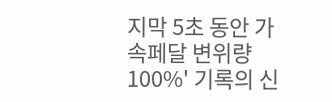지막 5초 동안 가속페달 변위량 100%' 기록의 신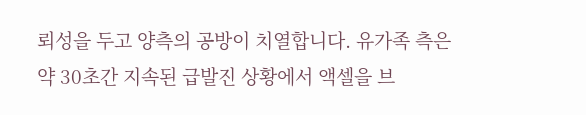뢰성을 두고 양측의 공방이 치열합니다. 유가족 측은 약 30초간 지속된 급발진 상황에서 액셀을 브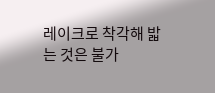레이크로 착각해 밟는 것은 불가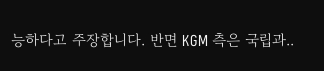능하다고 주장합니다. 반면 KGM 측은 국립과..